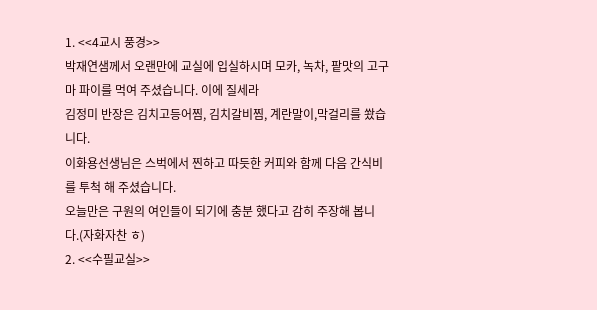1. <<4교시 풍경>>
박재연샘께서 오랜만에 교실에 입실하시며 모카, 녹차, 팥맛의 고구마 파이를 먹여 주셨습니다. 이에 질세라
김정미 반장은 김치고등어찜, 김치갈비찜, 계란말이,막걸리를 쐈습니다.
이화용선생님은 스벅에서 찐하고 따듯한 커피와 함께 다음 간식비를 투척 해 주셨습니다.
오늘만은 구원의 여인들이 되기에 충분 했다고 감히 주장해 봅니다.(자화자찬 ㅎ)
2. <<수필교실>>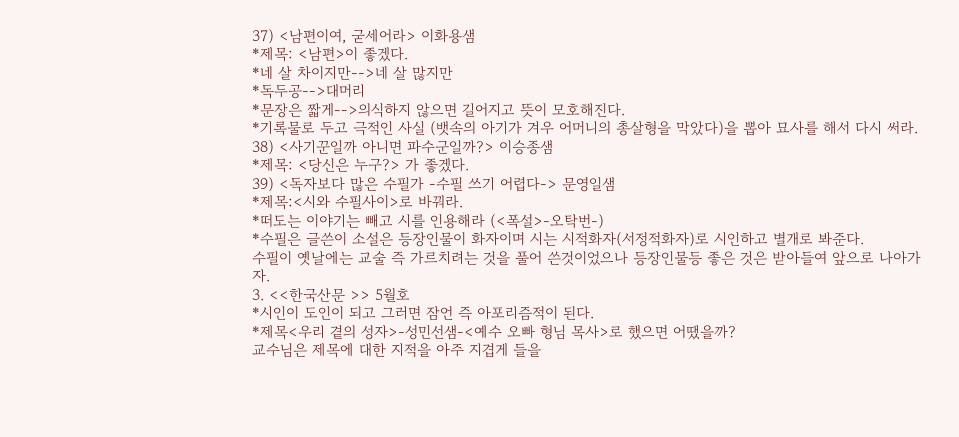37) <남편이여, 굳세어라> 이화용샘
*제목: <남편>이 좋겠다.
*네 살 차이지만-->네 살 많지만
*독두공-->대머리
*문장은 짧게-->의식하지 않으면 길어지고 뜻이 모호해진다.
*기록물로 두고 극적인 사실 (뱃속의 아기가 겨우 어머니의 총살형을 막았다)을 뽑아 묘사를 해서 다시 써라.
38) <사기꾼일까 아니면 파수군일까?> 이승종샘
*제목: <당신은 누구?> 가 좋겠다.
39) <독자보다 많은 수필가 -수필 쓰기 어렵다-> 문영일샘
*제목:<시와 수필사이>로 바꿔라.
*떠도는 이야기는 빼고 시를 인용해라 (<폭설>-오탁번-)
*수필은 글쓴이 소설은 등장인물이 화자이며 시는 시적화자(서정적화자)로 시인하고 별개로 봐준다.
수필이 옛날에는 교술 즉 가르치려는 것을 풀어 쓴것이었으나 등장인물등 좋은 것은 받아들여 앞으로 나아가자.
3. <<한국산문 >> 5월호
*시인이 도인이 되고 그러면 잠언 즉 아포리즘적이 된다.
*제목<우리 곁의 성자>-성민선샘-<예수 오빠 형님 목사>로 했으면 어땠을까?
교수님은 제목에 대한 지적을 아주 지겹게 들을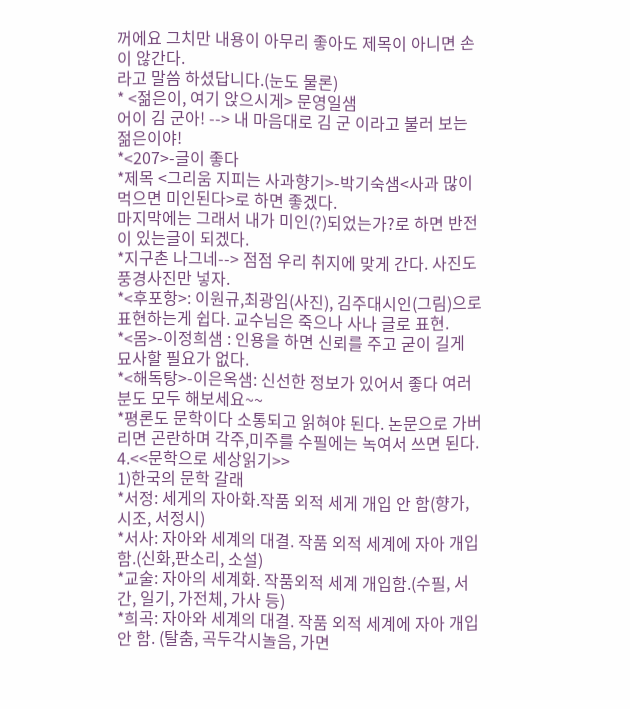꺼에요 그치만 내용이 아무리 좋아도 제목이 아니면 손이 않간다.
라고 말씀 하셨답니다.(눈도 물론)
* <젊은이, 여기 앉으시게> 문영일샘
어이 김 군아! --> 내 마음대로 김 군 이라고 불러 보는 젊은이야!
*<207>-글이 좋다
*제목 <그리움 지피는 사과향기>-박기숙샘<사과 많이 먹으면 미인된다>로 하면 좋겠다.
마지막에는 그래서 내가 미인(?)되었는가?로 하면 반전이 있는글이 되겠다.
*지구촌 나그네--> 점점 우리 취지에 맞게 간다. 사진도 풍경사진만 넣자.
*<후포항>: 이원규,최광임(사진), 김주대시인(그림)으로 표현하는게 쉽다. 교수님은 죽으나 사나 글로 표현.
*<몸>-이정희샘 : 인용을 하면 신뢰를 주고 굳이 길게 묘사할 필요가 없다.
*<해독탕>-이은옥샘: 신선한 정보가 있어서 좋다 여러분도 모두 해보세요~~
*평론도 문학이다 소통되고 읽혀야 된다. 논문으로 가버리면 곤란하며 각주,미주를 수필에는 녹여서 쓰면 된다.
4.<<문학으로 세상읽기>>
1)한국의 문학 갈래
*서정: 세게의 자아화.작품 외적 세게 개입 안 함(향가,시조, 서정시)
*서사: 자아와 세계의 대결. 작품 외적 세계에 자아 개입함.(신화,판소리, 소설)
*교술: 자아의 세계화. 작품외적 세계 개입함.(수필, 서간, 일기, 가전체, 가사 등)
*희곡: 자아와 세계의 대결. 작품 외적 세계에 자아 개입 안 함. (탈춤, 곡두각시놀음, 가면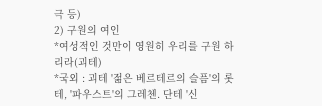극 등)
2) 구원의 여인
*여성적인 것만이 영원히 우리를 구원 하리라(괴테)
*국외 : 괴테 '젊은 베르테르의 슬픔'의 롯테, '파우스트'의 그레첸. 단테 '신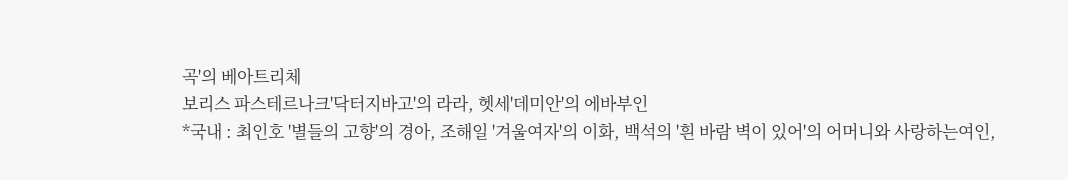곡'의 베아트리체
보리스 파스테르나크'닥터지바고'의 라라, 헷세'데미안'의 에바부인
*국내 : 최인호 '별들의 고향'의 경아, 조해일 '겨울여자'의 이화, 백석의 '흰 바람 벽이 있어'의 어머니와 사랑하는여인,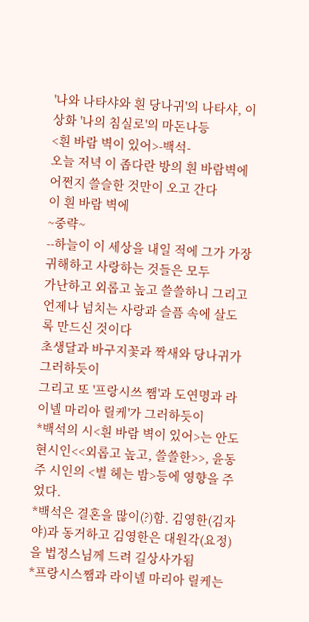'나와 나타샤와 흰 당나귀'의 나타샤, 이상화 '나의 침실로'의 마돈나등
<흰 바람 벽이 있어>-백석-
오늘 저녁 이 좁다란 방의 흰 바람벽에
어쩐지 쓸슬한 것만이 오고 간다
이 흰 바람 벽에
~중략~
--하늘이 이 세상을 내일 적에 그가 가장 귀해하고 사랑하는 것들은 모두
가난하고 외롭고 높고 쓸쓸하니 그리고 언제나 넘치는 사랑과 슬픔 속에 살도
록 만드신 것이다
초생달과 바구지꽃과 짝새와 당나귀가 그러하듯이
그리고 또 '프랑시쓰 쨈'과 도연명과 라이넬 마리아 릴케'가 그러하듯이
*백석의 시<흰 바람 벽이 있어>는 안도현시인<<외롭고 높고, 쓸쓸한>>, 윤동주 시인의 <별 헤는 밤>등에 영향을 주었다.
*백석은 결혼을 많이(?)함. 김영한(김자야)과 동거하고 김영한은 대원각(요정)을 법정스님께 드려 길상사가됨
*프랑시스쨈과 라이넬 마리아 릴케는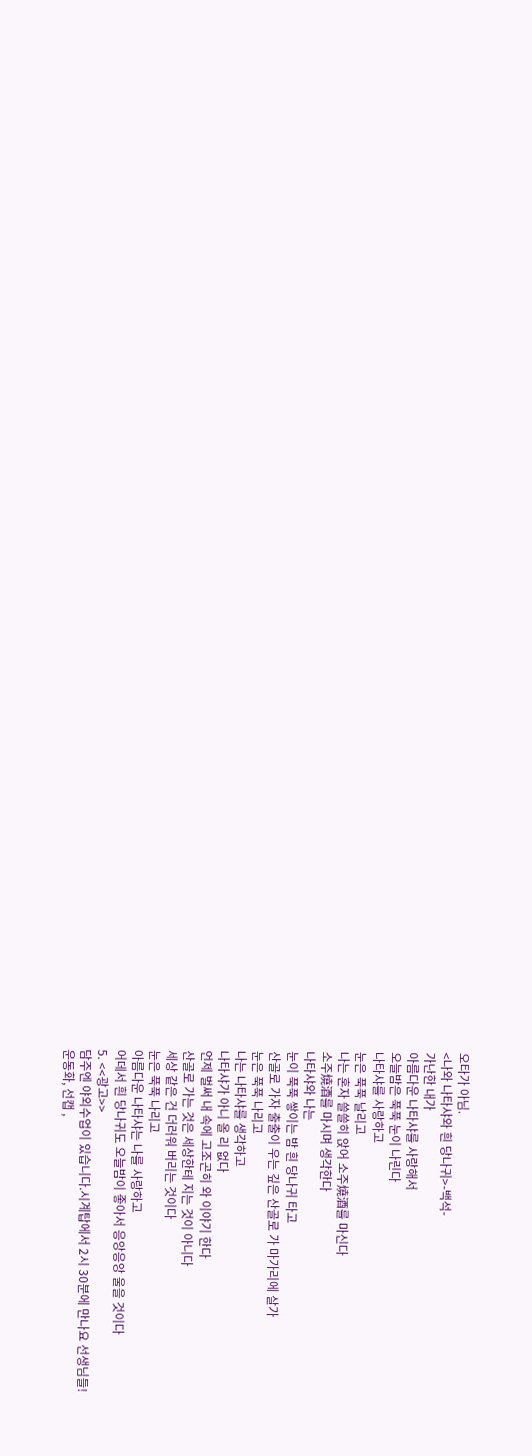오타가 아님.
<나와 나타샤와 흰 당나귀>-백석-
가난한 내가
아름다운 나타샤를 사랑해서
오늘밤은 푹푹 눈이 나린다
나타샤를 사랑하고
눈은 푹푹 날리고
나는 혼자 쓸쓸히 앉어 소주燒酒를 마신다
소주燒酒를 마시며 생각한다
나타샤와 나는
눈이 푹푹 쌓이는 밤 흰 당나귀 타고
산골로 가자 출출이 우는 깊은 산골로 가 마가리에 살가
눈은 푹푹 나리고
나는 나타샤를 생각하고
나타샤가 아니 올 리 없다
언제 벌써 내 속에 고조곤히 와 이야기 한다
산골로 가는 것은 세상한테 지는 것이 아니다
세상 같은 건 더러워 버리는 것이다
눈은 푹푹 나리고
아름다운 나타샤는 나를 사랑하고
어데서 흰 당나귀도 오늘밤이 좋아서 응앙응앙 울을 것이다
5. <<광고>>
담주엔 야외수업이 있습니다.시계탑에서 2시 30분에 만나요 선생님들!
운동화, 선캡 ,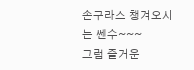손구라스 챙겨오시는 쎈수~~~
그럼 즐거운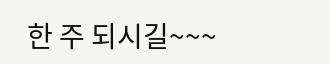한 주 되시길~~~